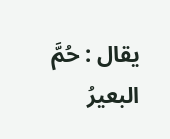يقال : حُمَّ البعيرُ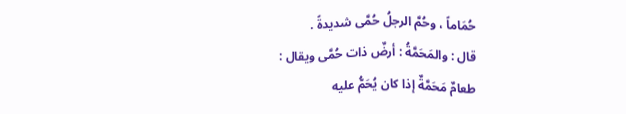حُمَاماً ، وحُمَّ الرجلُ حُمَّى شديدةً .
قال : والمَحَمَّةُ : أرضٌ ذات حُمَّى ويقال :
طعامٌ مَحَمَّةٌ إذا كان يُحَمُّ عليه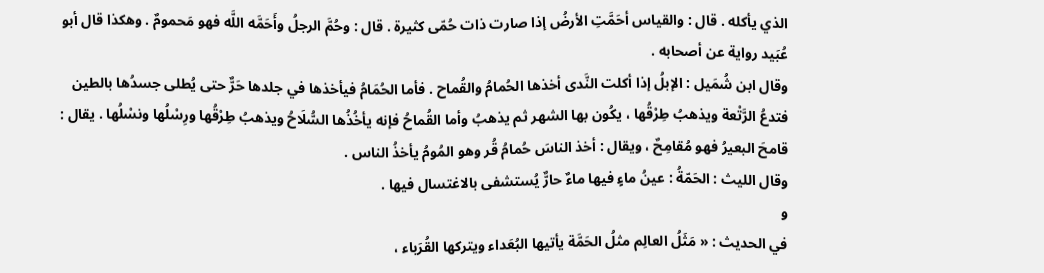الذي يأكله . قال : والقياس أحَمَّتِ الأرضُ إذا صارت ذات حُمّى كثيرة . قال : وحُمَّ الرجلُ وأَحَمَّه اللَّه فهو مَحمومٌ . وهكذا قال أبو عُبَيد رواية عن أصحابه .
وقال ابن شُمَيل : الإبلُ إذا أكلت النَّدى أخذها الحُمامُ والقُماح . فأما الحُمَامُ فيأخذها في جلدها حَرٌّ حتى يُطلى جسدُها بالطين فتدعُ الرَّتْعة ويذهبُ طِرْقُها ، يكُون بها الشهر ثم يذهبُ وأما القُماحُ فإنه يأخُذُها السُّلَاحُ ويذهبُ طِرْقُها ورِسْلُها ونسْلُها . يقال : قامحَ البعيرُ فهو مُقامِحٌ ، ويقال : أخذ الناسَ حُمامُ قُر وهو المُومُ يأخذُ الناس .
وقال الليث : الحَمّةُ : عينُ ماءٍ فيها ماءٌ حارٌّ يُستشفى بالاغتسال فيها .
و
في الحديث : « مَثَلُ العالِم مثلُ الحَمَّة يأتيها البُعَداء ويتركها القُرَباء ،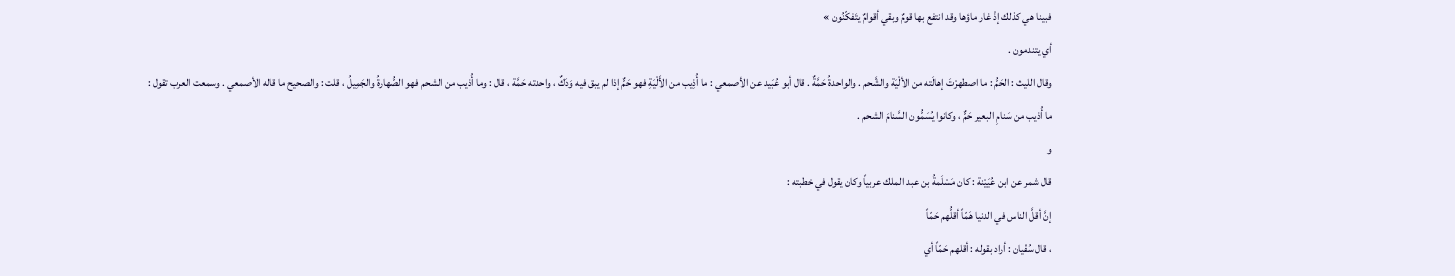فبينا هي كذلك إذْ غار ماؤها وقد انتفع بها قومٌ وبقي أقوامٌ يتَفكّنُون »
أي يتندمون .
وقال الليث : الحَمُّ : ما اصطهرْتَ إهالَته من الألْيَة والشَّحم . والواحدةُ حَمَّةٌ . قال أبو عُبَيد عن الأصمعي : ما أُذِيب من الأَلْيَةِ فهو حَمٌّ إذا لم يبق فيه وَدَكٌ ، واحدته حَمَّة ، قال : وما أُذيب من الشحم فهو الصُّهارةُ والجَمِيلُ ، قلت : والصحيح ما قاله الأصمعي . وسمعت العرب تقول :
ما أُذيب من سَنامِ البعير حَمٌّ ، وكانوا يُسَمُّون السَّنامَ الشحم .
و
قال شمر عن ابن عُيَيْنة : كان مَسْلَمةُ بن عبد الملك عربياً وكان يقول في خطبته :
إنَّ أقلَّ الناس في الدنيا هَمّاً أقلُّهم حَمّاً
، قال سُفْيان : أراد بقوله : أقلهم حَمّاً أي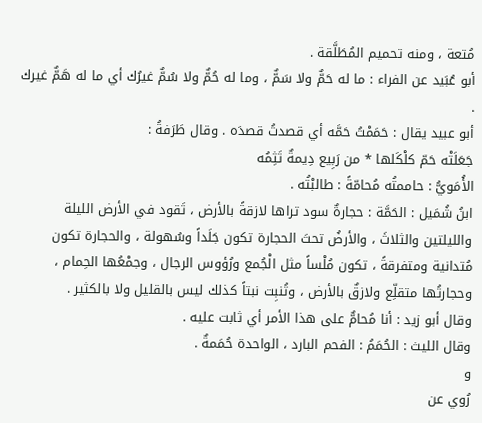مُتعة ، ومنه تحميم المُطَلَّقة .
أبو عُبَيد عن الفراء : ما له حَمٌّ ولا سَمٌّ ، وما له حُمٌّ ولا سُمٌّ غيرُك أي ما له هَمٌّ غيرك .
أبو عبيد يقال : حَمَمْتُ حَمَّه أي قصدتُ قصدَه . وقال طَرَفةُ :
جَعَلَتْه حَمّ كلْكَلها * من رَبِيع دِيمةٌ تَثِمُه
الأُمَويُّ : حاممتُه مُحامّةً : طالبْتُه .
ابنُ شُمَيل : الحَمَّة : حجارةٌ سود تراها لازقةً بالأرض ، تَقود في الأرض الليلة والليلتين والثلاثَ ، والأرضُ تحتَ الحجارة تكون جَلَداً وسُهولة ، والحجارة تكون مُتدانية ومتفرقةً ، تكون مُلْساً مثل الْجُمع ورُؤوس الرجال ، وجمْعُها الحِمام ، وحجارتُها متقلِّع ولازقٌ بالأرض ، وتُنبِت نبتاً كذلك ليس بالقليل ولا بالكثير .
وقال أبو زيد : أنا مُحامٌّ على هذا الأمر أي ثابت عليه .
وقال الليث : الحُمَمُ : الفحم البارد ، الواحدة حُمَمةٌ .
و
رُوي عن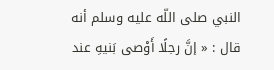النبي صلى اللّه عليه وسلم أنه قال : « إنَّ رجلًا أَوْصى بَنيهِ عند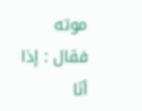موته فقال : إذا أنَا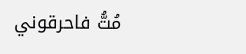مُتُّ فاحرقوني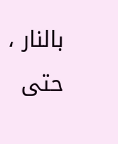بالنار ، حتى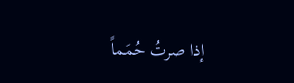إذا صرتُ حُمَماً